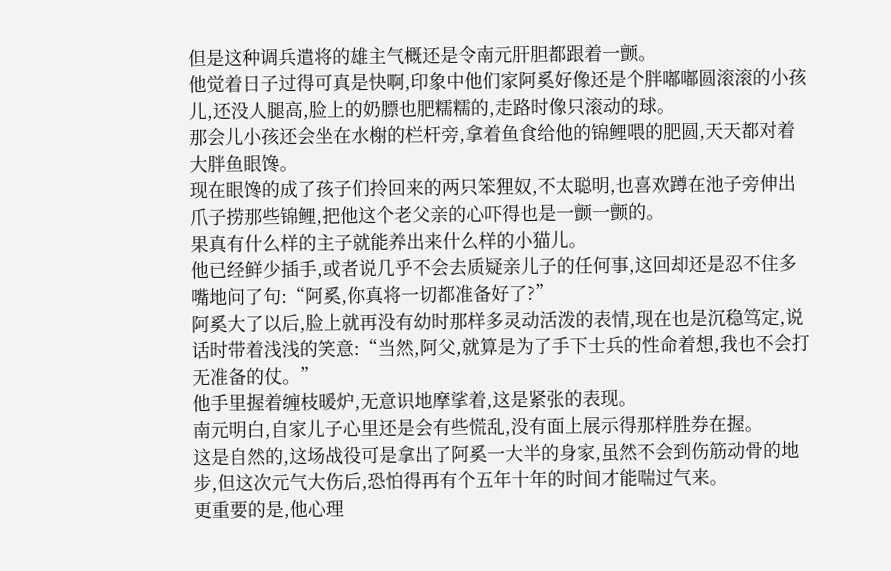但是这种调兵遣将的雄主气概还是令南元肝胆都跟着一颤。
他觉着日子过得可真是快啊,印象中他们家阿奚好像还是个胖嘟嘟圆滚滚的小孩儿,还没人腿高,脸上的奶膘也肥糯糯的,走路时像只滚动的球。
那会儿小孩还会坐在水榭的栏杆旁,拿着鱼食给他的锦鲤喂的肥圆,天天都对着大胖鱼眼馋。
现在眼馋的成了孩子们拎回来的两只笨狸奴,不太聪明,也喜欢蹲在池子旁伸出爪子捞那些锦鲤,把他这个老父亲的心吓得也是一颤一颤的。
果真有什么样的主子就能养出来什么样的小猫儿。
他已经鲜少插手,或者说几乎不会去质疑亲儿子的任何事,这回却还是忍不住多嘴地问了句:“阿奚,你真将一切都准备好了?”
阿奚大了以后,脸上就再没有幼时那样多灵动活泼的表情,现在也是沉稳笃定,说话时带着浅浅的笑意:“当然,阿父,就算是为了手下士兵的性命着想,我也不会打无准备的仗。”
他手里握着缠枝暖炉,无意识地摩挲着,这是紧张的表现。
南元明白,自家儿子心里还是会有些慌乱,没有面上展示得那样胜券在握。
这是自然的,这场战役可是拿出了阿奚一大半的身家,虽然不会到伤筋动骨的地步,但这次元气大伤后,恐怕得再有个五年十年的时间才能喘过气来。
更重要的是,他心理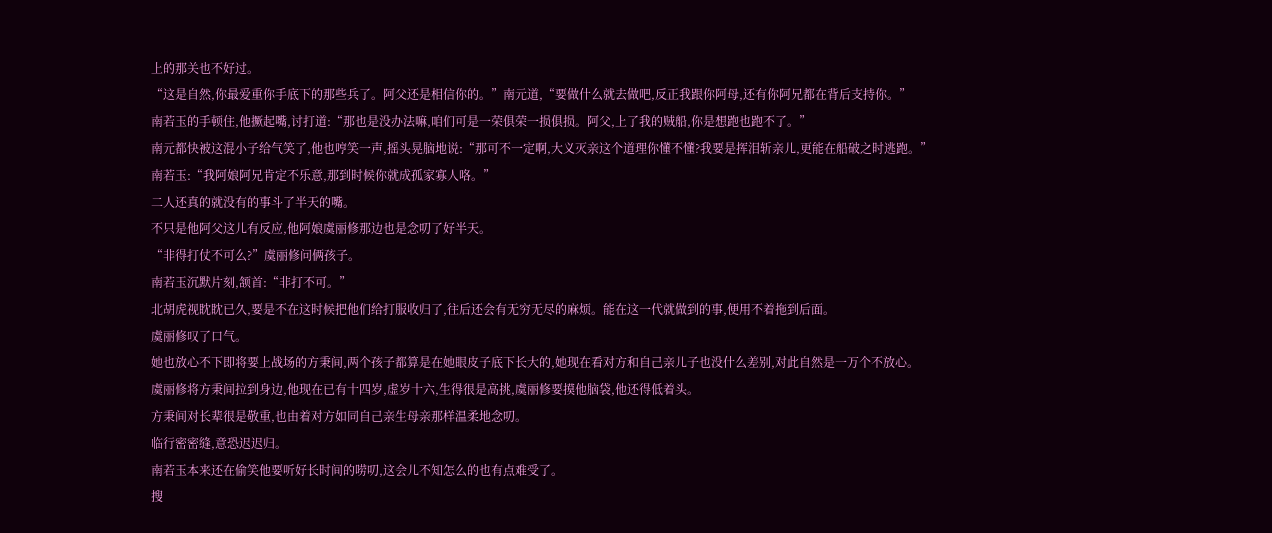上的那关也不好过。
“这是自然,你最爱重你手底下的那些兵了。阿父还是相信你的。”南元道,“要做什么就去做吧,反正我跟你阿母,还有你阿兄都在背后支持你。”
南若玉的手顿住,他撅起嘴,讨打道:“那也是没办法嘛,咱们可是一荣俱荣一损俱损。阿父,上了我的贼船,你是想跑也跑不了。”
南元都快被这混小子给气笑了,他也哼笑一声,摇头晃脑地说:“那可不一定啊,大义灭亲这个道理你懂不懂?我要是挥泪斩亲儿,更能在船破之时逃跑。”
南若玉:“我阿娘阿兄肯定不乐意,那到时候你就成孤家寡人咯。”
二人还真的就没有的事斗了半天的嘴。
不只是他阿父这儿有反应,他阿娘虞丽修那边也是念叨了好半天。
“非得打仗不可么?”虞丽修问俩孩子。
南若玉沉默片刻,颔首:“非打不可。”
北胡虎视眈眈已久,要是不在这时候把他们给打服收归了,往后还会有无穷无尽的麻烦。能在这一代就做到的事,便用不着拖到后面。
虞丽修叹了口气。
她也放心不下即将要上战场的方秉间,两个孩子都算是在她眼皮子底下长大的,她现在看对方和自己亲儿子也没什么差别,对此自然是一万个不放心。
虞丽修将方秉间拉到身边,他现在已有十四岁,虚岁十六,生得很是高挑,虞丽修要摸他脑袋,他还得低着头。
方秉间对长辈很是敬重,也由着对方如同自己亲生母亲那样温柔地念叨。
临行密密缝,意恐迟迟归。
南若玉本来还在偷笑他要听好长时间的唠叨,这会儿不知怎么的也有点难受了。
搜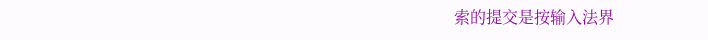索的提交是按输入法界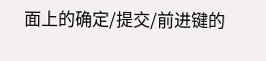面上的确定/提交/前进键的